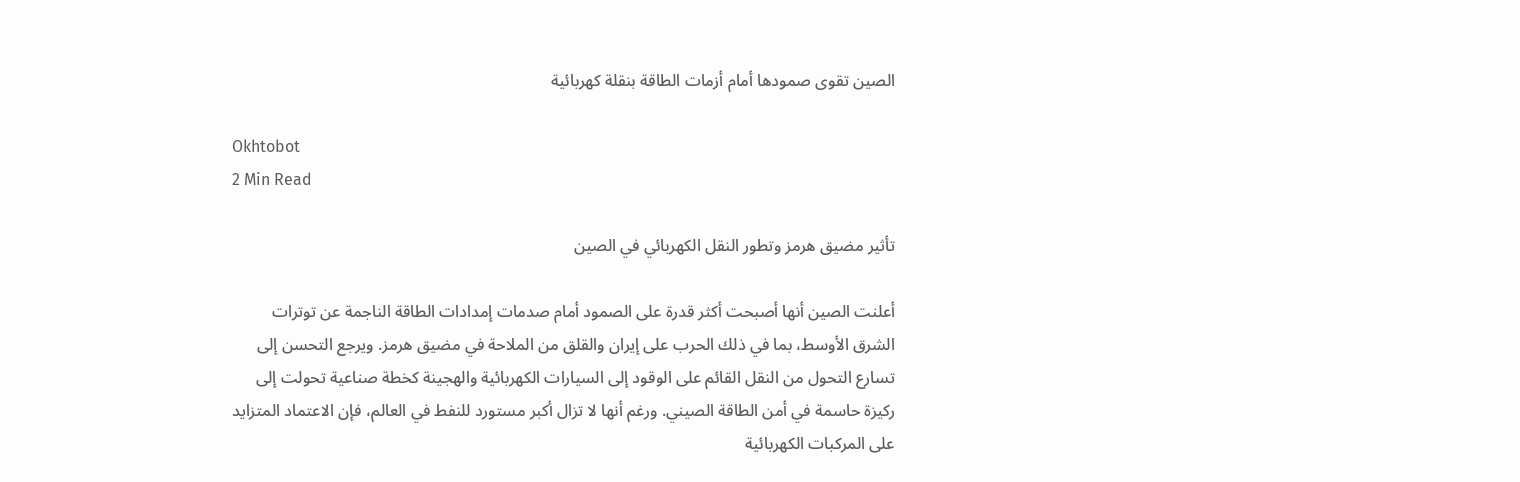الصين تقوى صمودها أمام أزمات الطاقة بنقلة كهربائية

Okhtobot
2 Min Read

تأثير مضيق هرمز وتطور النقل الكهربائي في الصين

أعلنت الصين أنها أصبحت أكثر قدرة على الصمود أمام صدمات إمدادات الطاقة الناجمة عن توترات الشرق الأوسط، بما في ذلك الحرب على إيران والقلق من الملاحة في مضيق هرمز. ويرجع التحسن إلى تسارع التحول من النقل القائم على الوقود إلى السيارات الكهربائية والهجينة كخطة صناعية تحولت إلى ركيزة حاسمة في أمن الطاقة الصيني. ورغم أنها لا تزال أكبر مستورد للنفط في العالم، فإن الاعتماد المتزايد على المركبات الكهربائية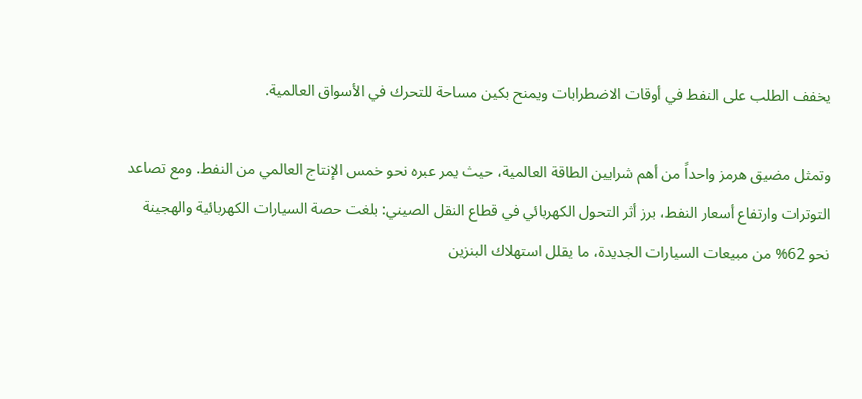يخفف الطلب على النفط في أوقات الاضطرابات ويمنح بكين مساحة للتحرك في الأسواق العالمية.

وتمثل مضيق هرمز واحداً من أهم شرايين الطاقة العالمية، حيث يمر عبره نحو خمس الإنتاج العالمي من النفط. ومع تصاعد التوترات وارتفاع أسعار النفط، برز أثر التحول الكهربائي في قطاع النقل الصيني: بلغت حصة السيارات الكهربائية والهجينة نحو 62% من مبيعات السيارات الجديدة، ما يقلل استهلاك البنزين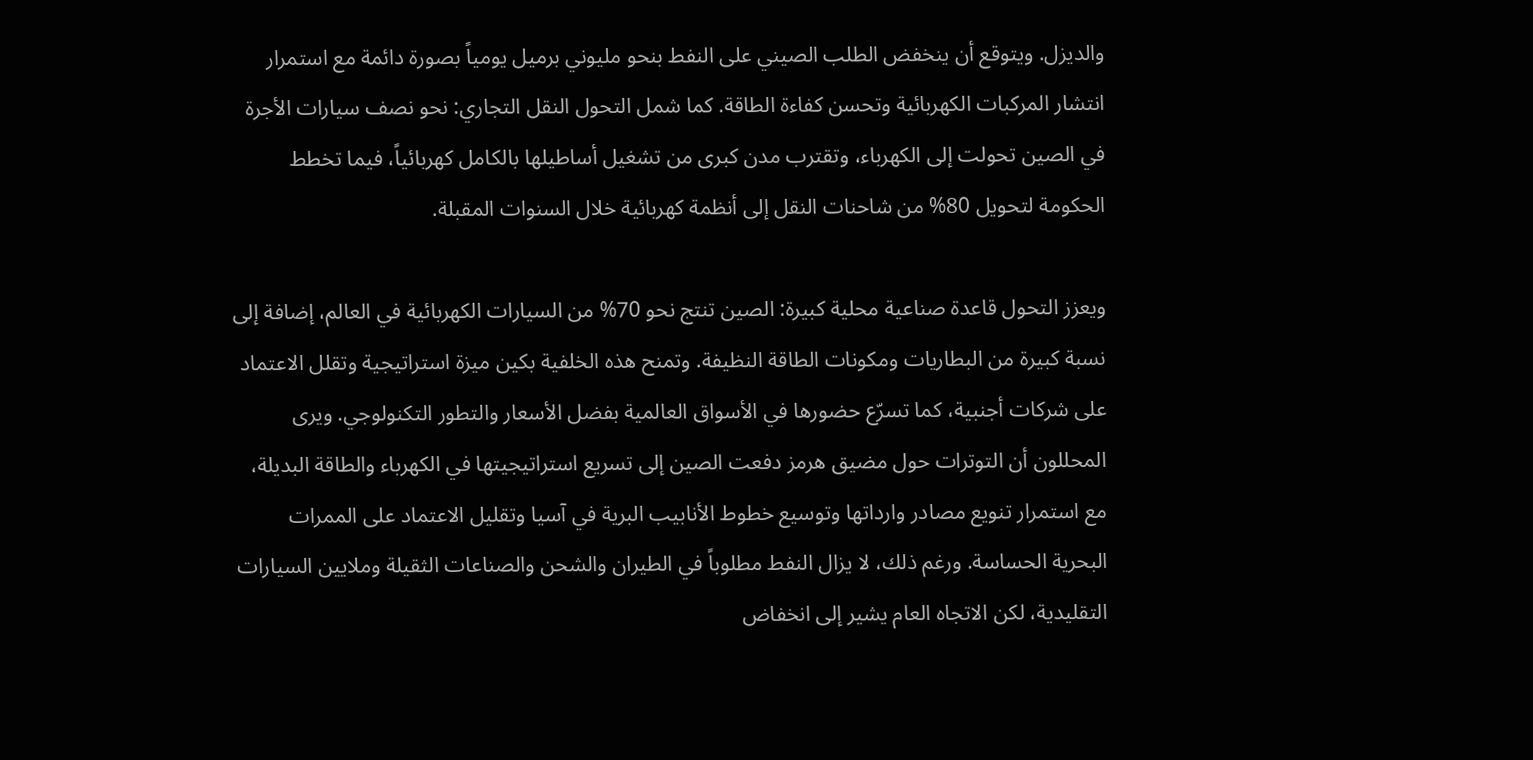والديزل. ويتوقع أن ينخفض الطلب الصيني على النفط بنحو مليوني برميل يومياً بصورة دائمة مع استمرار انتشار المركبات الكهربائية وتحسن كفاءة الطاقة. كما شمل التحول النقل التجاري: نحو نصف سيارات الأجرة في الصين تحولت إلى الكهرباء، وتقترب مدن كبرى من تشغيل أساطيلها بالكامل كهربائياً، فيما تخطط الحكومة لتحويل 80% من شاحنات النقل إلى أنظمة كهربائية خلال السنوات المقبلة.

ويعزز التحول قاعدة صناعية محلية كبيرة: الصين تنتج نحو 70% من السيارات الكهربائية في العالم، إضافة إلى نسبة كبيرة من البطاريات ومكونات الطاقة النظيفة. وتمنح هذه الخلفية بكين ميزة استراتيجية وتقلل الاعتماد على شركات أجنبية، كما تسرّع حضورها في الأسواق العالمية بفضل الأسعار والتطور التكنولوجي. ويرى المحللون أن التوترات حول مضيق هرمز دفعت الصين إلى تسريع استراتيجيتها في الكهرباء والطاقة البديلة، مع استمرار تنويع مصادر وارداتها وتوسيع خطوط الأنابيب البرية في آسيا وتقليل الاعتماد على الممرات البحرية الحساسة. ورغم ذلك، لا يزال النفط مطلوباً في الطيران والشحن والصناعات الثقيلة وملايين السيارات التقليدية، لكن الاتجاه العام يشير إلى انخفاض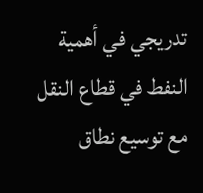تدريجي في أهمية النفط في قطاع النقل مع توسيع نطاق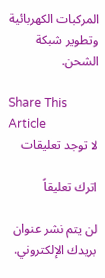المركبات الكهربائية وتطوير شبكة الشحن.

Share This Article
لا توجد تعليقات

اترك تعليقاً

لن يتم نشر عنوان بريدك الإلكتروني.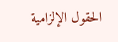الحقول الإلزامية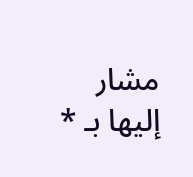مشار إليها بـ *